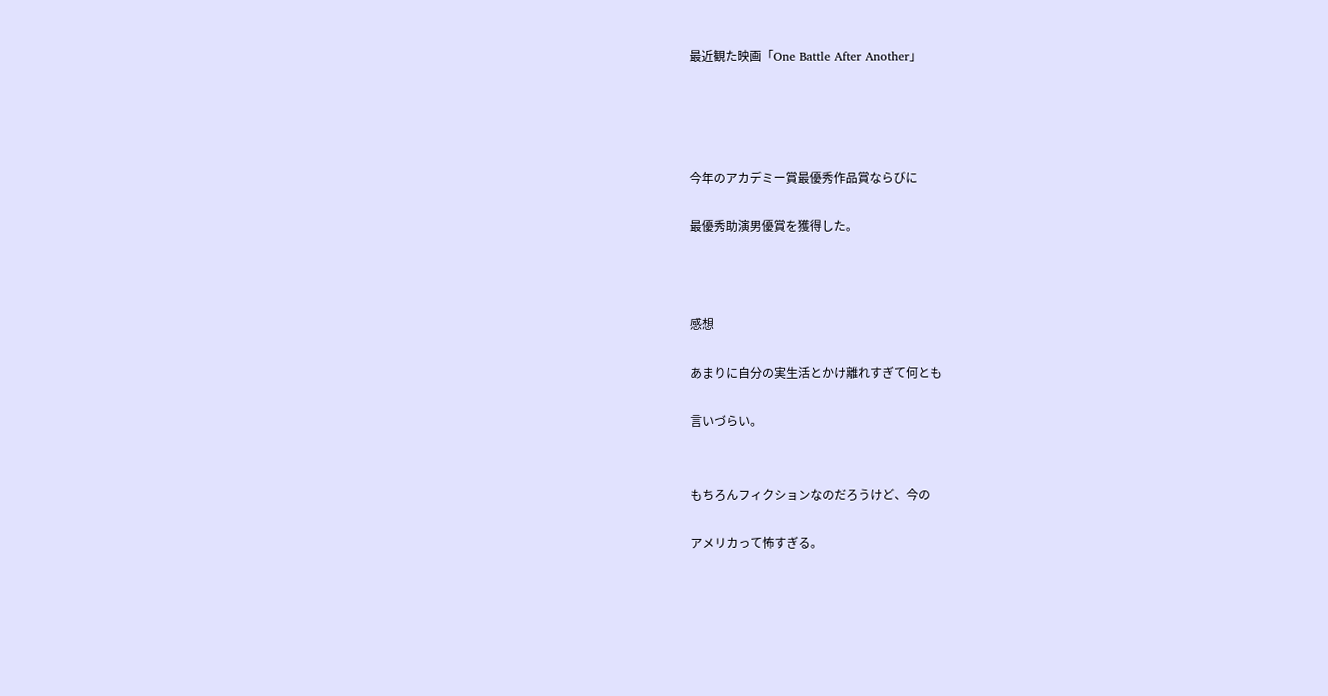最近観た映画「One Battle After Another」




今年のアカデミー賞最優秀作品賞ならびに

最優秀助演男優賞を獲得した。



感想

あまりに自分の実生活とかけ離れすぎて何とも

言いづらい。


もちろんフィクションなのだろうけど、今の

アメリカって怖すぎる。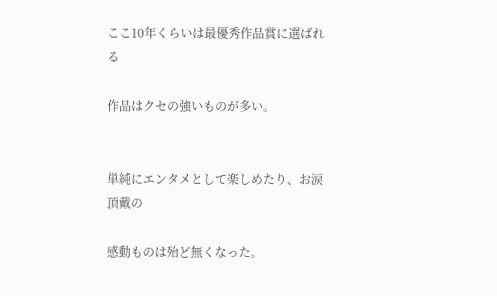ここ10年くらいは最優秀作品賞に選ばれる

作品はクセの強いものが多い。


単純にエンタメとして楽しめたり、お涙頂戴の

感動ものは殆ど無くなった。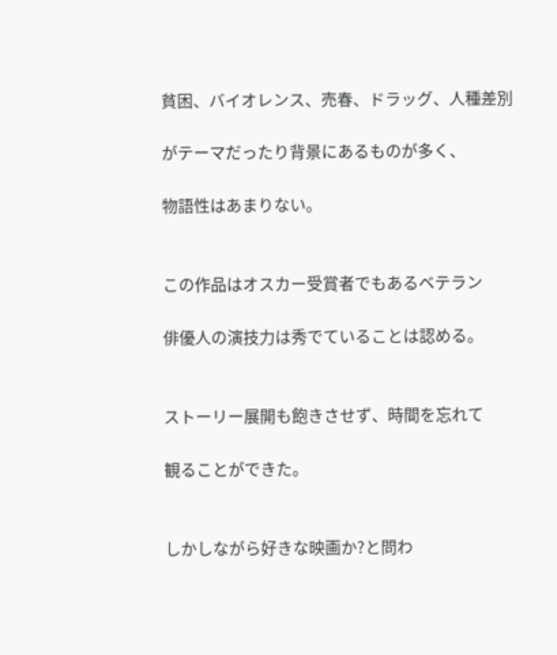貧困、バイオレンス、売春、ドラッグ、人種差別

がテーマだったり背景にあるものが多く、

物語性はあまりない。


この作品はオスカー受賞者でもあるベテラン

俳優人の演技力は秀でていることは認める。


ストーリー展開も飽きさせず、時間を忘れて

観ることができた。


しかしながら好きな映画か?と問わ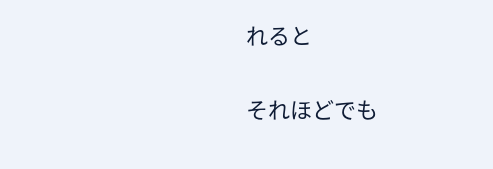れると

それほどでも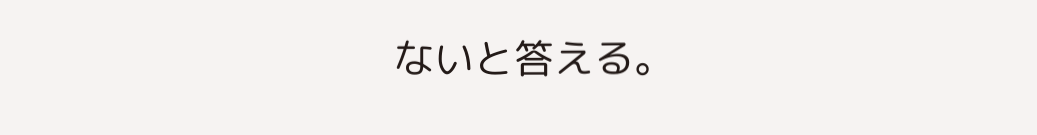ないと答える。